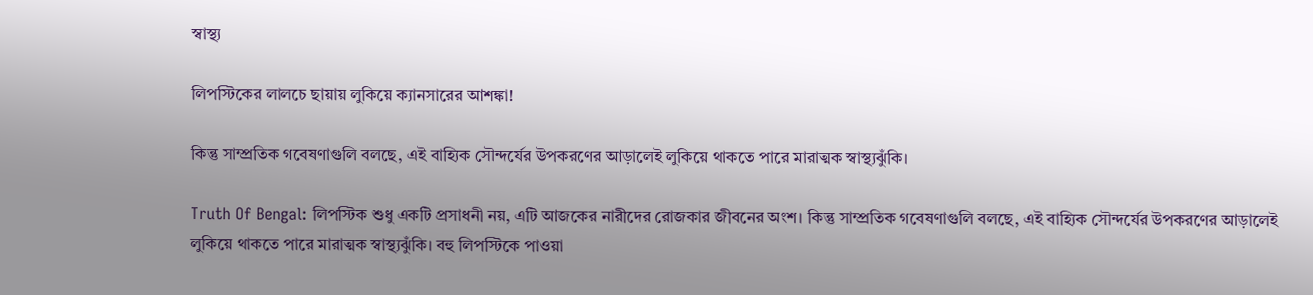স্বাস্থ্য

লিপস্টিকের লালচে ছায়ায় লুকিয়ে ক্যানসারের আশঙ্কা!

কিন্তু সাম্প্রতিক গবেষণাগুলি বলছে, এই বাহ্যিক সৌন্দর্যের উপকরণের আড়ালেই লুকিয়ে থাকতে পারে মারাত্মক স্বাস্থ্যঝুঁকি।

Truth Of Bengal: লিপস্টিক শুধু একটি প্রসাধনী নয়, এটি আজকের নারীদের রোজকার জীবনের অংশ। কিন্তু সাম্প্রতিক গবেষণাগুলি বলছে, এই বাহ্যিক সৌন্দর্যের উপকরণের আড়ালেই লুকিয়ে থাকতে পারে মারাত্মক স্বাস্থ্যঝুঁকি। বহু লিপস্টিকে পাওয়া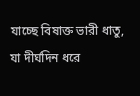যাচ্ছে বিষাক্ত ভারী ধাতু, যা দীর্ঘদিন ধরে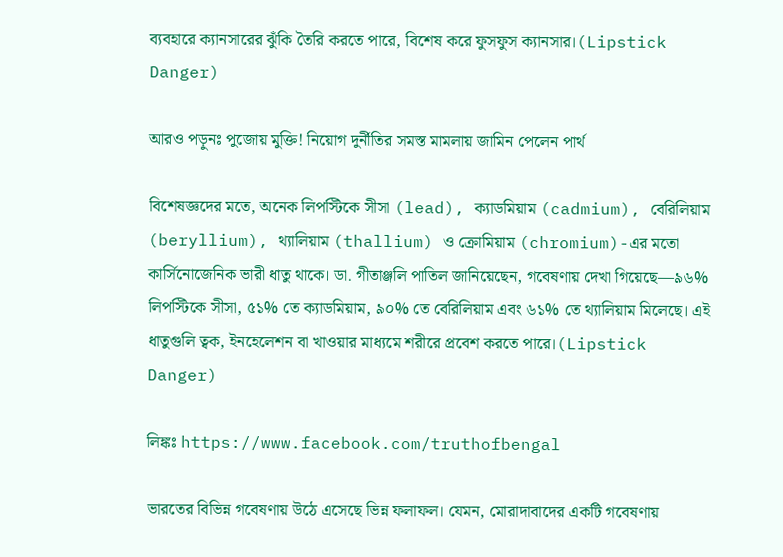ব্যবহারে ক্যানসারের ঝুঁকি তৈরি করতে পারে, বিশেষ করে ফুসফুস ক্যানসার।(Lipstick Danger)

আরও পড়ুনঃ পুজোয় মুক্তি! নিয়োগ দুর্নীতির সমস্ত মামলায় জামিন পেলেন পার্থ

বিশেষজ্ঞদের মতে, অনেক লিপস্টিকে সীসা (lead), ক্যাডমিয়াম (cadmium), বেরিলিয়াম (beryllium), থ্যালিয়াম (thallium) ও ক্রোমিয়াম (chromium)-এর মতো কার্সিনোজেনিক ভারী ধাতু থাকে। ডা. গীতাঞ্জলি পাতিল জানিয়েছেন, গবেষণায় দেখা গিয়েছে—৯৬% লিপস্টিকে সীসা, ৫১% তে ক্যাডমিয়াম, ৯০% তে বেরিলিয়াম এবং ৬১% তে থ্যালিয়াম মিলেছে। এই ধাতুগুলি ত্বক, ইনহেলেশন বা খাওয়ার মাধ্যমে শরীরে প্রবেশ করতে পারে।(Lipstick Danger)

লিঙ্কঃ https://www.facebook.com/truthofbengal

ভারতের বিভিন্ন গবেষণায় উঠে এসেছে ভিন্ন ফলাফল। যেমন, মোরাদাবাদের একটি গবেষণায়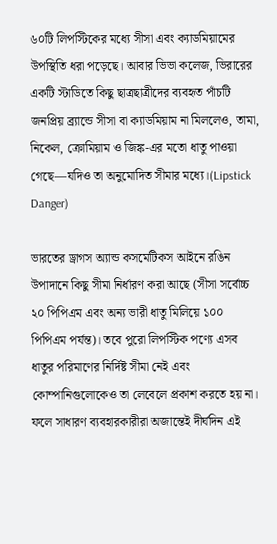৬০টি লিপস্টিকের মধ্যে সীসা এবং ক্যাডমিয়ামের উপস্থিতি ধরা পড়েছে। আবার ভিভা কলেজ, ভিরারের একটি স্টাডিতে কিছু ছাত্রছাত্রীদের ব্যবহৃত পাঁচটি জনপ্রিয় ব্র্যান্ডে সীসা বা ক্যাডমিয়াম না মিললেও, তামা, নিকেল, ক্রোমিয়াম ও জিঙ্ক-এর মতো ধাতু পাওয়া গেছে—যদিও তা অনুমোদিত সীমার মধ্যে।(Lipstick Danger)

ভারতের ড্রাগস অ্যান্ড কসমেটিকস আইনে রঙিন উপাদানে কিছু সীমা নির্ধারণ করা আছে (সীসা সর্বোচ্চ ২০ পিপিএম এবং অন্য ভারী ধাতু মিলিয়ে ১০০ পিপিএম পর্যন্ত)। তবে পুরো লিপস্টিক পণ্যে এসব ধাতুর পরিমাণের নির্দিষ্ট সীমা নেই এবং কোম্পানিগুলোকেও তা লেবেলে প্রকাশ করতে হয় না। ফলে সাধারণ ব্যবহারকারীরা অজান্তেই দীর্ঘদিন এই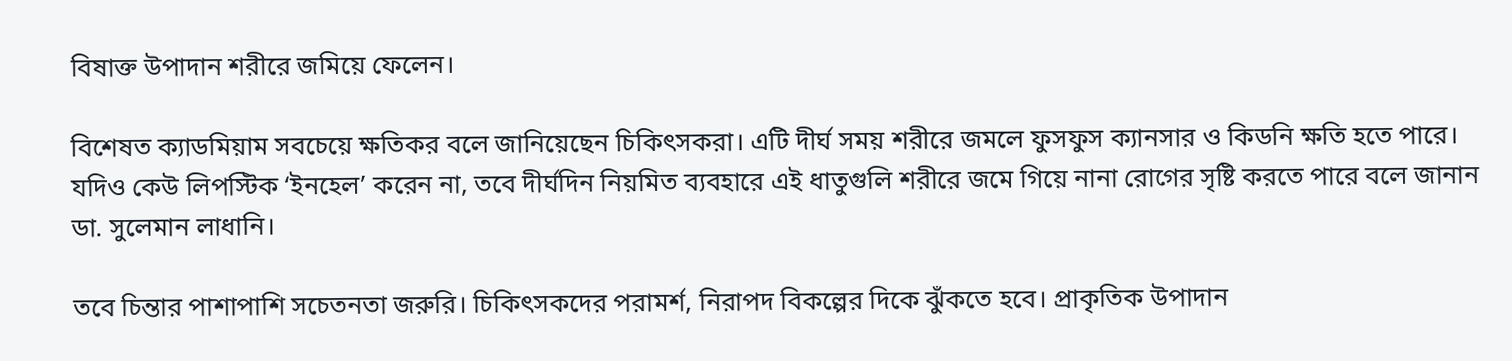বিষাক্ত উপাদান শরীরে জমিয়ে ফেলেন।

বিশেষত ক্যাডমিয়াম সবচেয়ে ক্ষতিকর বলে জানিয়েছেন চিকিৎসকরা। এটি দীর্ঘ সময় শরীরে জমলে ফুসফুস ক্যানসার ও কিডনি ক্ষতি হতে পারে। যদিও কেউ লিপস্টিক ‘ইনহেল’ করেন না, তবে দীর্ঘদিন নিয়মিত ব্যবহারে এই ধাতুগুলি শরীরে জমে গিয়ে নানা রোগের সৃষ্টি করতে পারে বলে জানান ডা. সুলেমান লাধানি।

তবে চিন্তার পাশাপাশি সচেতনতা জরুরি। চিকিৎসকদের পরামর্শ, নিরাপদ বিকল্পের দিকে ঝুঁকতে হবে। প্রাকৃতিক উপাদান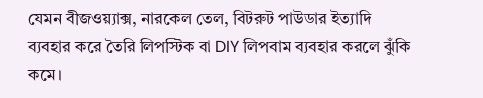যেমন বীজওয়্যাক্স, নারকেল তেল, বিটরুট পাউডার ইত্যাদি ব্যবহার করে তৈরি লিপস্টিক বা DIY লিপবাম ব্যবহার করলে ঝুঁকি কমে।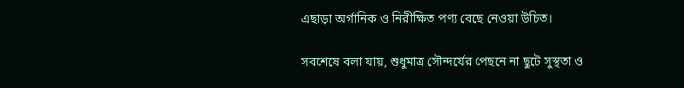এছাড়া অর্গানিক ও নিরীক্ষিত পণ্য বেছে নেওয়া উচিত।

সবশেষে বলা যায়, শুধুমাত্র সৌন্দর্যের পেছনে না ছুটে সুস্থতা ও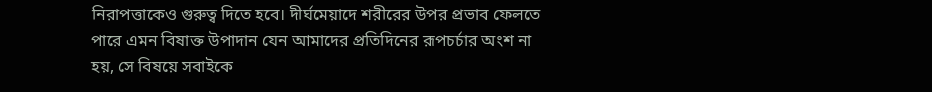নিরাপত্তাকেও গুরুত্ব দিতে হবে। দীর্ঘমেয়াদে শরীরের উপর প্রভাব ফেলতে পারে এমন বিষাক্ত উপাদান যেন আমাদের প্রতিদিনের রূপচর্চার অংশ না হয়, সে বিষয়ে সবাইকে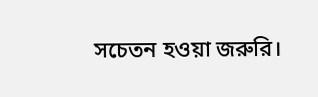সচেতন হওয়া জরুরি।